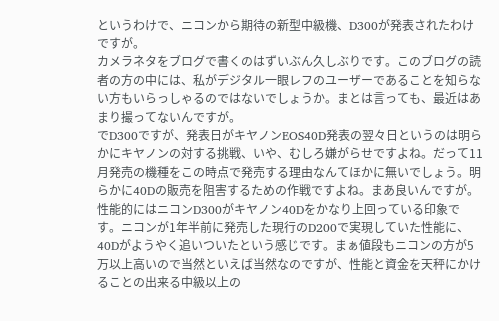というわけで、ニコンから期待の新型中級機、D300が発表されたわけですが。
カメラネタをブログで書くのはずいぶん久しぶりです。このブログの読者の方の中には、私がデジタル一眼レフのユーザーであることを知らない方もいらっしゃるのではないでしょうか。まとは言っても、最近はあまり撮ってないんですが。
でD300ですが、発表日がキヤノンEOS40D発表の翌々日というのは明らかにキヤノンの対する挑戦、いや、むしろ嫌がらせですよね。だって11月発売の機種をこの時点で発売する理由なんてほかに無いでしょう。明らかに40Dの販売を阻害するための作戦ですよね。まあ良いんですが。
性能的にはニコンD300がキヤノン40Dをかなり上回っている印象です。ニコンが1年半前に発売した現行のD200で実現していた性能に、40Dがようやく追いついたという感じです。まぁ値段もニコンの方が5万以上高いので当然といえば当然なのですが、性能と資金を天秤にかけることの出来る中級以上の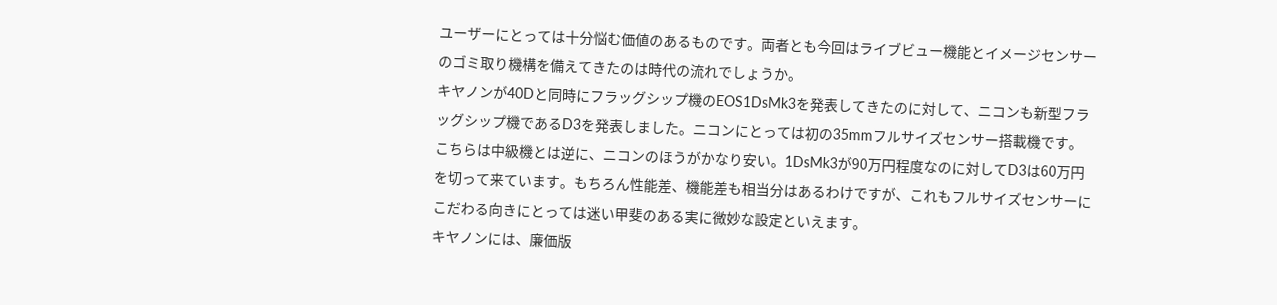ユーザーにとっては十分悩む価値のあるものです。両者とも今回はライブビュー機能とイメージセンサーのゴミ取り機構を備えてきたのは時代の流れでしょうか。
キヤノンが40Dと同時にフラッグシップ機のEOS1DsMk3を発表してきたのに対して、ニコンも新型フラッグシップ機であるD3を発表しました。ニコンにとっては初の35mmフルサイズセンサー搭載機です。
こちらは中級機とは逆に、ニコンのほうがかなり安い。1DsMk3が90万円程度なのに対してD3は60万円を切って来ています。もちろん性能差、機能差も相当分はあるわけですが、これもフルサイズセンサーにこだわる向きにとっては迷い甲斐のある実に微妙な設定といえます。
キヤノンには、廉価版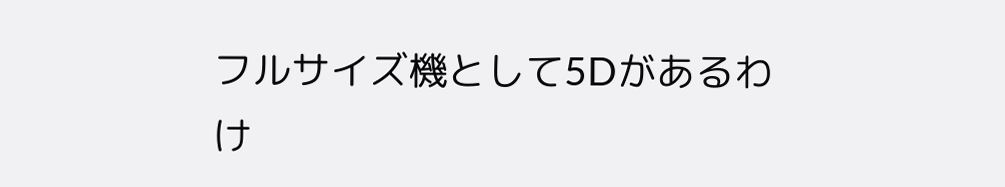フルサイズ機として5Dがあるわけ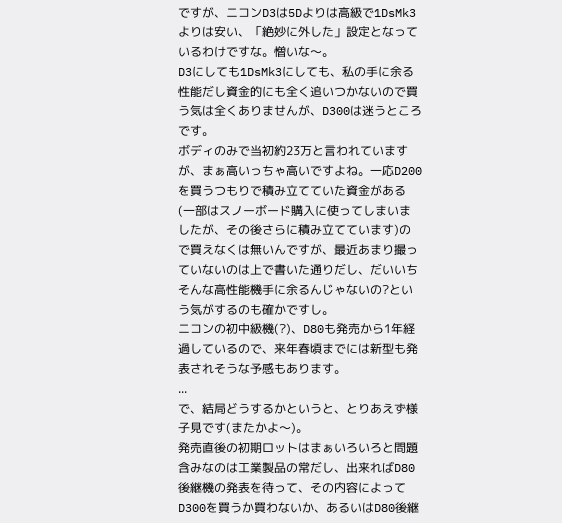ですが、ニコンD3は5Dよりは高級で1DsMk3よりは安い、「絶妙に外した」設定となっているわけですな。憎いな〜。
D3にしても1DsMk3にしても、私の手に余る性能だし資金的にも全く追いつかないので買う気は全くありませんが、D300は迷うところです。
ボディのみで当初約23万と言われていますが、まぁ高いっちゃ高いですよね。一応D200を買うつもりで積み立てていた資金がある
(一部はスノーボード購入に使ってしまいましたが、その後さらに積み立てています)ので買えなくは無いんですが、最近あまり撮っていないのは上で書いた通りだし、だいいちそんな高性能機手に余るんじゃないの?という気がするのも確かですし。
ニコンの初中級機(?)、D80も発売から1年経過しているので、来年春頃までには新型も発表されそうな予感もあります。
...
で、結局どうするかというと、とりあえず様子見です(またかよ〜)。
発売直後の初期ロットはまぁいろいろと問題含みなのは工業製品の常だし、出来ればD80後継機の発表を待って、その内容によってD300を買うか買わないか、あるいはD80後継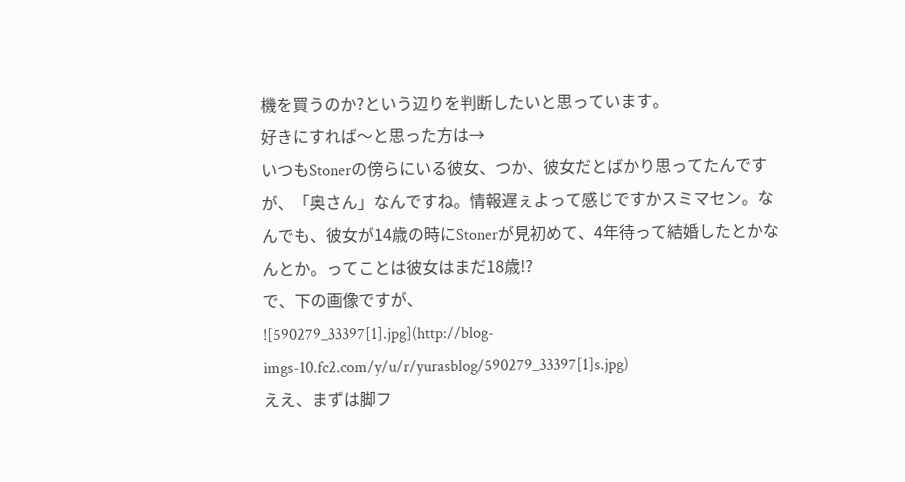機を買うのか?という辺りを判断したいと思っています。
好きにすれば〜と思った方は→
いつもStonerの傍らにいる彼女、つか、彼女だとばかり思ってたんですが、「奥さん」なんですね。情報遅ぇよって感じですかスミマセン。なんでも、彼女が14歳の時にStonerが見初めて、4年待って結婚したとかなんとか。ってことは彼女はまだ18歳!?
で、下の画像ですが、
![590279_33397[1].jpg](http://blog-imgs-10.fc2.com/y/u/r/yurasblog/590279_33397[1]s.jpg)
ええ、まずは脚フ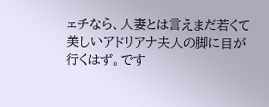ェチなら、人妻とは言えまだ若くて美しいアドリアナ夫人の脚に目が行くはず。です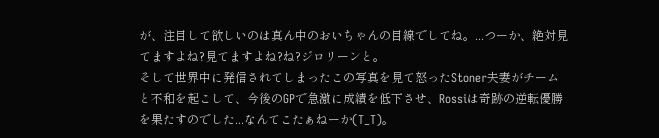が、注目して欲しいのは真ん中のおいちゃんの目線でしてね。...つーか、絶対見てますよね?見てますよね?ね?ジロリーンと。
そして世界中に発信されてしまったこの写真を見て怒ったStoner夫妻がチームと不和を起こして、今後のGPで急激に成績を低下させ、Rossiは奇跡の逆転優勝を果たすのでした...なんてこたぁねーか(T_T)。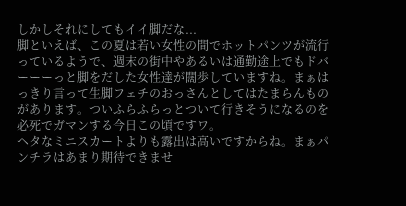しかしそれにしてもイイ脚だな...
脚といえば、この夏は若い女性の間でホットパンツが流行っているようで、週末の街中やあるいは通勤途上でもドバーーーっと脚をだした女性達が闊歩していますね。まぁはっきり言って生脚フェチのおっさんとしてはたまらんものがあります。ついふらふらっとついて行きそうになるのを必死でガマンする今日この頃ですワ。
ヘタなミニスカートよりも露出は高いですからね。まぁパンチラはあまり期待できませ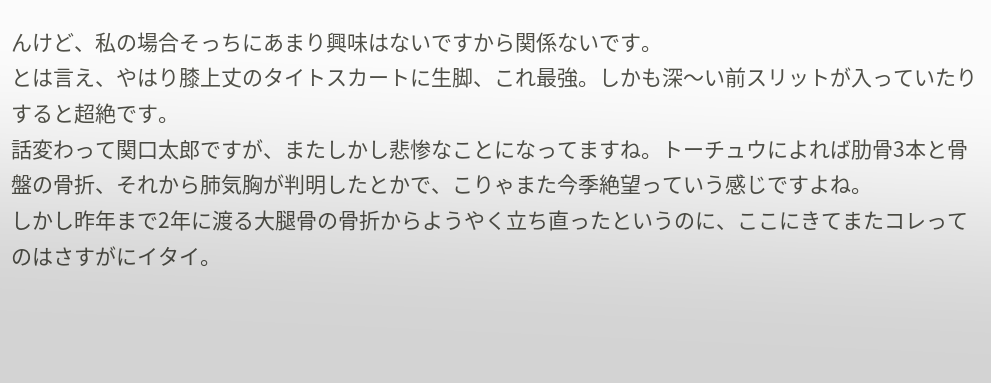んけど、私の場合そっちにあまり興味はないですから関係ないです。
とは言え、やはり膝上丈のタイトスカートに生脚、これ最強。しかも深〜い前スリットが入っていたりすると超絶です。
話変わって関口太郎ですが、またしかし悲惨なことになってますね。トーチュウによれば肋骨3本と骨盤の骨折、それから肺気胸が判明したとかで、こりゃまた今季絶望っていう感じですよね。
しかし昨年まで2年に渡る大腿骨の骨折からようやく立ち直ったというのに、ここにきてまたコレってのはさすがにイタイ。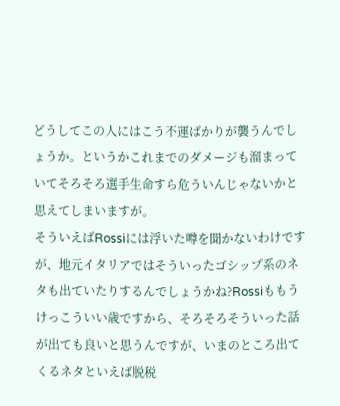どうしてこの人にはこう不運ばかりが襲うんでしょうか。というかこれまでのダメージも溜まっていてそろそろ選手生命すら危ういんじゃないかと思えてしまいますが。
そういえばRossiには浮いた噂を聞かないわけですが、地元イタリアではそういったゴシップ系のネタも出ていたりするんでしょうかね?Rossiももうけっこういい歳ですから、そろそろそういった話が出ても良いと思うんですが、いまのところ出てくるネタといえば脱税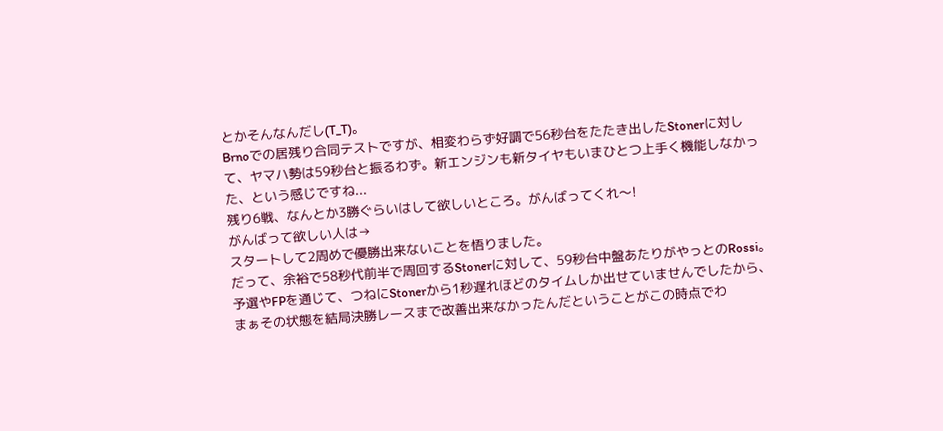とかそんなんだし(T_T)。
Brnoでの居残り合同テストですが、相変わらず好調で56秒台をたたき出したStonerに対して、ヤマハ勢は59秒台と振るわず。新エンジンも新タイヤもいまひとつ上手く機能しなかった、という感じですね...
残り6戦、なんとか3勝ぐらいはして欲しいところ。がんばってくれ〜!
がんばって欲しい人は→
スタートして2周めで優勝出来ないことを悟りました。
だって、余裕で58秒代前半で周回するStonerに対して、59秒台中盤あたりがやっとのRossi。予選やFPを通じて、つねにStonerから1秒遅れほどのタイムしか出せていませんでしたから、まぁその状態を結局決勝レースまで改善出来なかったんだということがこの時点でわ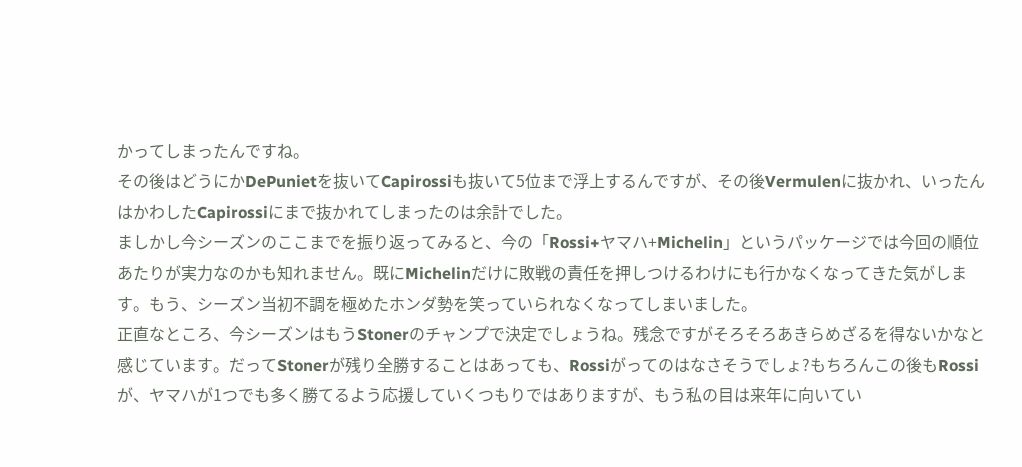かってしまったんですね。
その後はどうにかDePunietを抜いてCapirossiも抜いて5位まで浮上するんですが、その後Vermulenに抜かれ、いったんはかわしたCapirossiにまで抜かれてしまったのは余計でした。
ましかし今シーズンのここまでを振り返ってみると、今の「Rossi+ヤマハ+Michelin」というパッケージでは今回の順位あたりが実力なのかも知れません。既にMichelinだけに敗戦の責任を押しつけるわけにも行かなくなってきた気がします。もう、シーズン当初不調を極めたホンダ勢を笑っていられなくなってしまいました。
正直なところ、今シーズンはもうStonerのチャンプで決定でしょうね。残念ですがそろそろあきらめざるを得ないかなと感じています。だってStonerが残り全勝することはあっても、Rossiがってのはなさそうでしょ?もちろんこの後もRossiが、ヤマハが1つでも多く勝てるよう応援していくつもりではありますが、もう私の目は来年に向いてい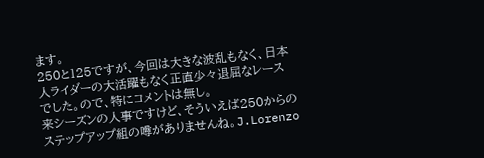ます。
250と125ですが、今回は大きな波乱もなく、日本人ライダーの大活躍もなく正直少々退屈なレースでした。ので、特にコメントは無し。
来シーズンの人事ですけど、そういえば250からのステップアップ組の噂がありませんね。J.Lorenzo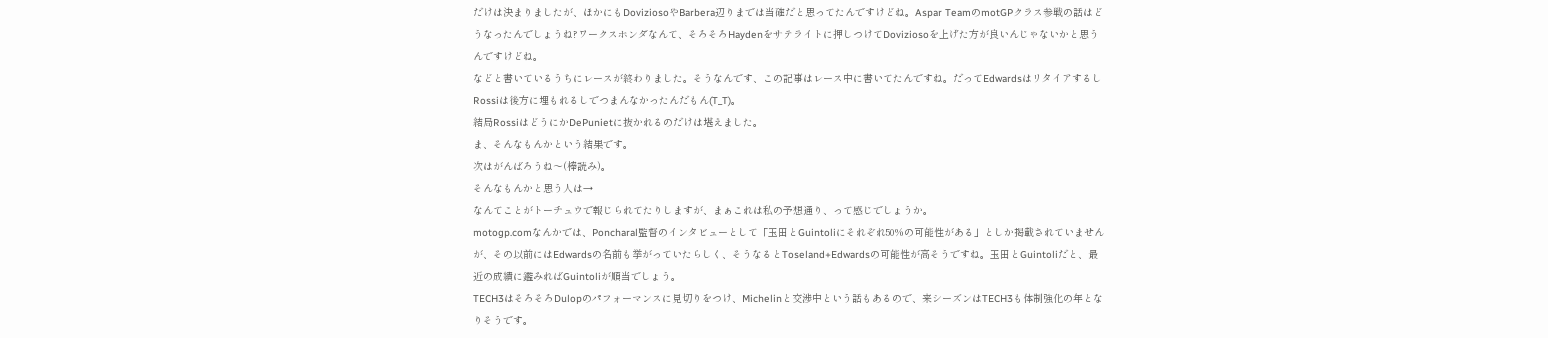だけは決まりましたが、ほかにもDoviziosoやBarbera辺りまでは当確だと思ってたんですけどね。Aspar TeamのmotGPクラス参戦の話はどうなったんでしょうね?ワークスホンダなんて、そろそろHaydenをサテライトに押しつけてDoviziosoを上げた方が良いんじゃないかと思うんですけどね。
などと書いているうちにレースが終わりました。そうなんです、この記事はレース中に書いてたんですね。だってEdwardsはリタイアするしRossiは後方に埋もれるしでつまんなかったんだもん(T_T)。
結局RossiはどうにかDePunietに抜かれるのだけは堪えました。
ま、そんなもんかという結果です。
次はがんばろうね〜(棒読み)。
そんなもんかと思う人は→
なんてことがトーチュウで報じられてたりしますが、まぁこれは私の予想通り、って感じでしょうか。
motogp.comなんかでは、Poncharal監督のインタビューとして「玉田とGuintoliにそれぞれ50%の可能性がある」としか掲載されていませんが、その以前にはEdwardsの名前も挙がっていたらしく、そうなるとToseland+Edwardsの可能性が高そうですね。玉田とGuintoliだと、最近の成績に鑑みればGuintoliが順当でしょう。
TECH3はそろそろDulopのパフォーマンスに見切りをつけ、Michelinと交渉中という話もあるので、来シーズンはTECH3も体制強化の年となりそうです。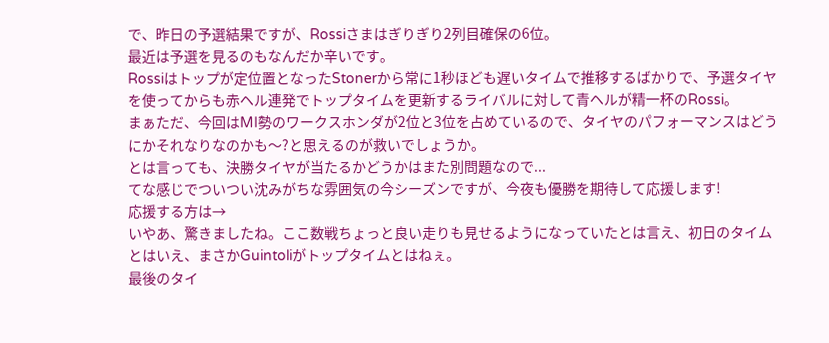で、昨日の予選結果ですが、Rossiさまはぎりぎり2列目確保の6位。
最近は予選を見るのもなんだか辛いです。
Rossiはトップが定位置となったStonerから常に1秒ほども遅いタイムで推移するばかりで、予選タイヤを使ってからも赤ヘル連発でトップタイムを更新するライバルに対して青ヘルが精一杯のRossi。
まぁただ、今回はMI勢のワークスホンダが2位と3位を占めているので、タイヤのパフォーマンスはどうにかそれなりなのかも〜?と思えるのが救いでしょうか。
とは言っても、決勝タイヤが当たるかどうかはまた別問題なので...
てな感じでついつい沈みがちな雰囲気の今シーズンですが、今夜も優勝を期待して応援します!
応援する方は→
いやあ、驚きましたね。ここ数戦ちょっと良い走りも見せるようになっていたとは言え、初日のタイムとはいえ、まさかGuintoliがトップタイムとはねぇ。
最後のタイ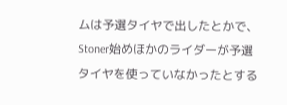ムは予選タイヤで出したとかで、Stoner始めほかのライダーが予選タイヤを使っていなかったとする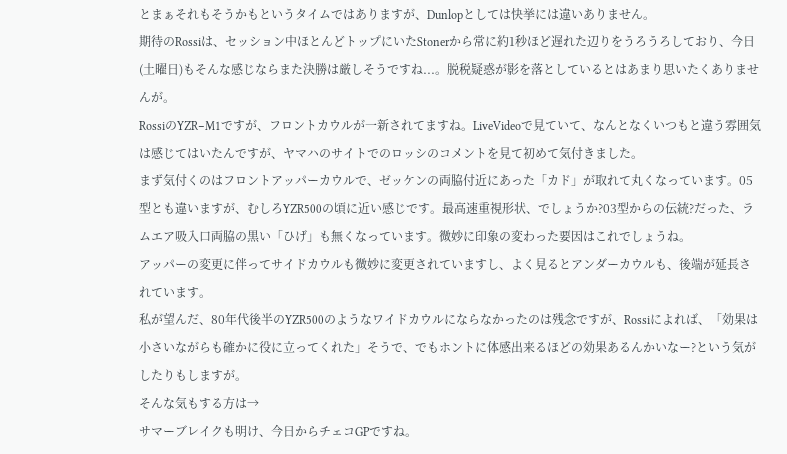とまぁそれもそうかもというタイムではありますが、Dunlopとしては快挙には違いありません。
期待のRossiは、セッション中ほとんどトップにいたStonerから常に約1秒ほど遅れた辺りをうろうろしており、今日(土曜日)もそんな感じならまた決勝は厳しそうですね...。脱税疑惑が影を落としているとはあまり思いたくありませんが。
RossiのYZR−M1ですが、フロントカウルが一新されてますね。LiveVideoで見ていて、なんとなくいつもと違う雰囲気は感じてはいたんですが、ヤマハのサイトでのロッシのコメントを見て初めて気付きました。
まず気付くのはフロントアッパーカウルで、ゼッケンの両脇付近にあった「カド」が取れて丸くなっています。05型とも違いますが、むしろYZR500の頃に近い感じです。最高速重視形状、でしょうか?03型からの伝統?だった、ラムエア吸入口両脇の黒い「ひげ」も無くなっています。微妙に印象の変わった要因はこれでしょうね。
アッパーの変更に伴ってサイドカウルも微妙に変更されていますし、よく見るとアンダーカウルも、後端が延長されています。
私が望んだ、80年代後半のYZR500のようなワイドカウルにならなかったのは残念ですが、Rossiによれば、「効果は小さいながらも確かに役に立ってくれた」そうで、でもホントに体感出来るほどの効果あるんかいなー?という気がしたりもしますが。
そんな気もする方は→
サマーブレイクも明け、今日からチェコGPですね。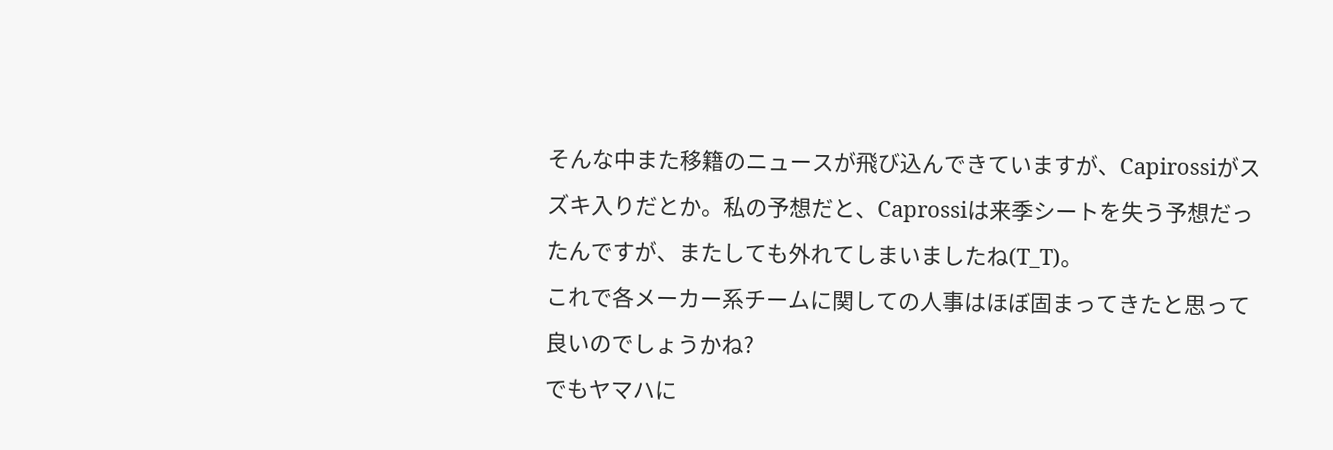そんな中また移籍のニュースが飛び込んできていますが、Capirossiがスズキ入りだとか。私の予想だと、Caprossiは来季シートを失う予想だったんですが、またしても外れてしまいましたね(T_T)。
これで各メーカー系チームに関しての人事はほぼ固まってきたと思って良いのでしょうかね?
でもヤマハに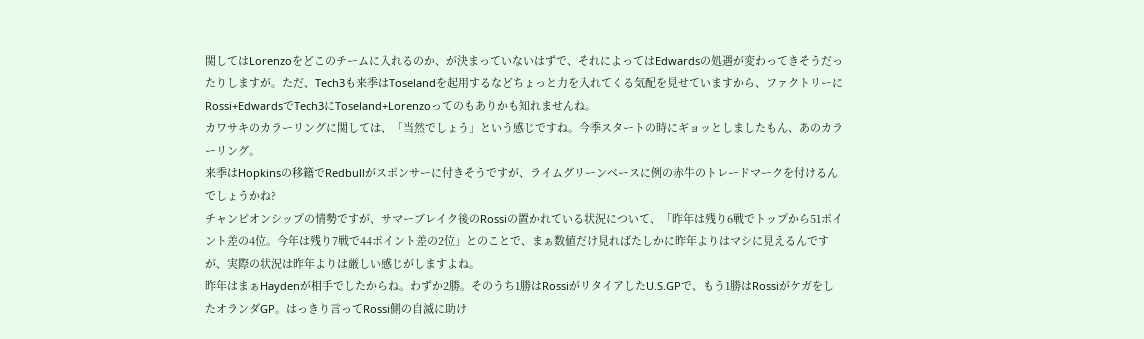関してはLorenzoをどこのチームに入れるのか、が決まっていないはずで、それによってはEdwardsの処遇が変わってきそうだったりしますが。ただ、Tech3も来季はToselandを起用するなどちょっと力を入れてくる気配を見せていますから、ファクトリーにRossi+EdwardsでTech3にToseland+Lorenzoってのもありかも知れませんね。
カワサキのカラーリングに関しては、「当然でしょう」という感じですね。今季スタートの時にギョッとしましたもん、あのカラーリング。
来季はHopkinsの移籍でRedbullがスポンサーに付きそうですが、ライムグリーンベースに例の赤牛のトレードマークを付けるんでしょうかね?
チャンピオンシップの情勢ですが、サマーブレイク後のRossiの置かれている状況について、「昨年は残り6戦でトップから51ポイント差の4位。今年は残り7戦で44ポイント差の2位」とのことで、まぁ数値だけ見ればたしかに昨年よりはマシに見えるんですが、実際の状況は昨年よりは厳しい感じがしますよね。
昨年はまぁHaydenが相手でしたからね。わずか2勝。そのうち1勝はRossiがリタイアしたU.S.GPで、もう1勝はRossiがケガをしたオランダGP。はっきり言ってRossi側の自滅に助け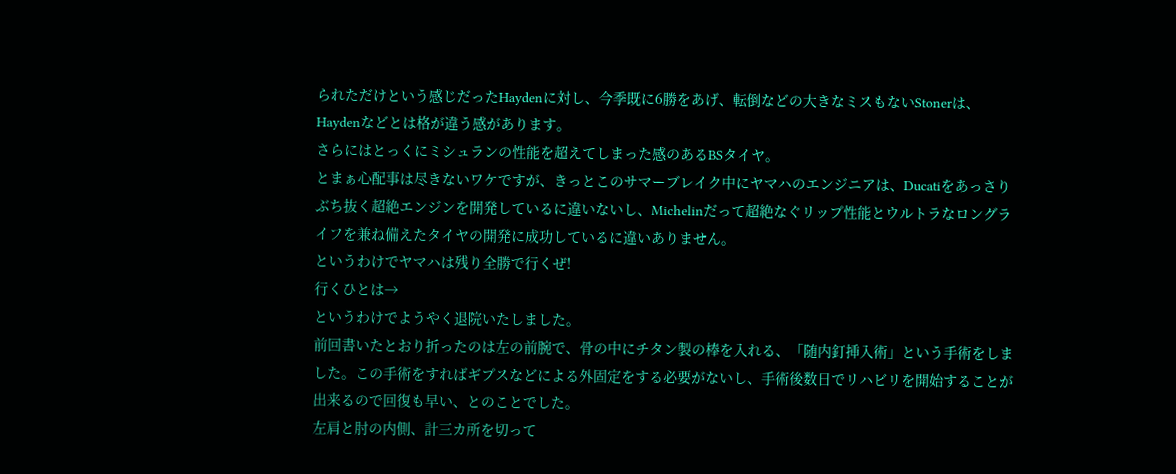られただけという感じだったHaydenに対し、今季既に6勝をあげ、転倒などの大きなミスもないStonerは、Haydenなどとは格が違う感があります。
さらにはとっくにミシュランの性能を超えてしまった感のあるBSタイヤ。
とまぁ心配事は尽きないワケですが、きっとこのサマーブレイク中にヤマハのエンジニアは、Ducatiをあっさりぶち抜く超絶エンジンを開発しているに違いないし、Michelinだって超絶なぐリップ性能とウルトラなロングライフを兼ね備えたタイヤの開発に成功しているに違いありません。
というわけでヤマハは残り全勝で行くぜ!
行くひとは→
というわけでようやく退院いたしました。
前回書いたとおり折ったのは左の前腕で、骨の中にチタン製の棒を入れる、「随内釘挿入術」という手術をしました。この手術をすればギプスなどによる外固定をする必要がないし、手術後数日でリハビリを開始することが出来るので回復も早い、とのことでした。
左肩と肘の内側、計三カ所を切って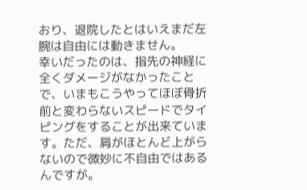おり、退院したとはいえまだ左腕は自由には動きません。
幸いだったのは、指先の神経に全くダメージがなかったことで、いまもこうやってほぼ骨折前と変わらないスピードでタイピングをすることが出来ています。ただ、肩がほとんど上がらないので微妙に不自由ではあるんですが。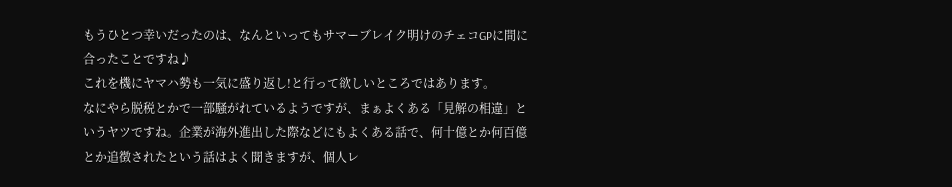もうひとつ幸いだったのは、なんといってもサマーブレイク明けのチェコGPに間に合ったことですね♪
これを機にヤマハ勢も一気に盛り返し!と行って欲しいところではあります。
なにやら脱税とかで一部騒がれているようですが、まぁよくある「見解の相違」というヤツですね。企業が海外進出した際などにもよくある話で、何十億とか何百億とか追徴されたという話はよく聞きますが、個人レ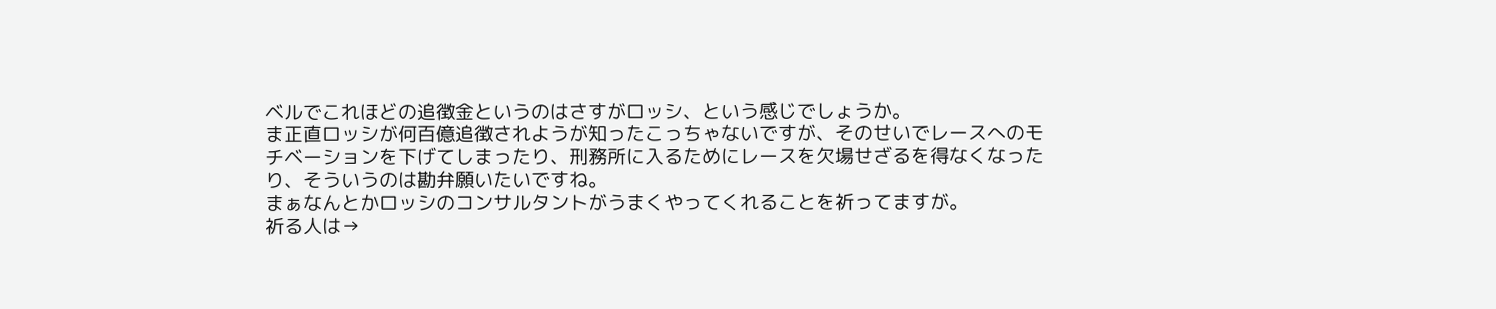ベルでこれほどの追徴金というのはさすがロッシ、という感じでしょうか。
ま正直ロッシが何百億追徴されようが知ったこっちゃないですが、そのせいでレースへのモチベーションを下げてしまったり、刑務所に入るためにレースを欠場せざるを得なくなったり、そういうのは勘弁願いたいですね。
まぁなんとかロッシのコンサルタントがうまくやってくれることを祈ってますが。
祈る人は→